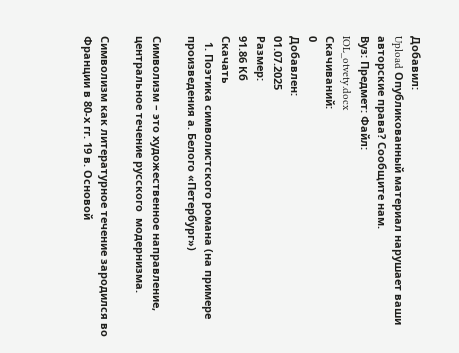Добавил:
Upload Опубликованный материал нарушает ваши авторские права? Сообщите нам.
Вуз: Предмет: Файл:
IOL_otvety.docx
Скачиваний:
0
Добавлен:
01.07.2025
Размер:
91.86 Кб
Скачать
  1. Поэтика символистского романа (на примере произведения а. Белого «Петербург»)

Символизм – это художественное направление, центральное течение русского  модернизма.

Символизм как литературное течение зародился во Франции в 80-х гг. 19 в. Основой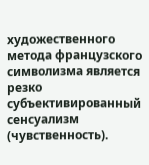художественного метода французского символизма является резко субъективированный сенсуализм (чувственность).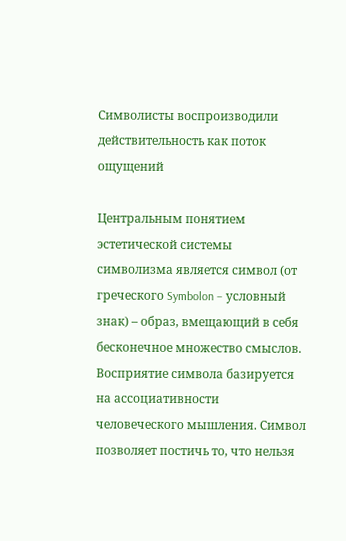Символисты воспроизводили действительность как поток ощущений

Центральным понятием эстетической системы символизма является символ (от греческого Symbolon – условный знак) – образ, вмещающий в себя бесконечное множество смыслов. Восприятие символа базируется на ассоциативности человеческого мышления. Символ позволяет постичь то, что нельзя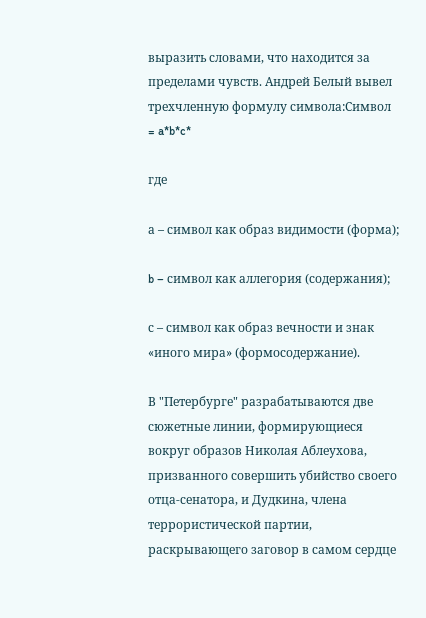выразить словами, что находится за пределами чувств. Андрей Белый вывел трехчленную формулу символа:Символ = a*b*c*

где

а – символ как образ видимости (форма);

b – символ как аллегория (содержания);

с – символ как образ вечности и знак «иного мира» (формосодержание).

В "Петербурге" разрабатываются две сюжетные линии, формирующиеся вокруг образов Николая Аблеухова, призванного совершить убийство своего отца-сенатора, и Дудкина, члена террористической партии, раскрывающего заговор в самом сердце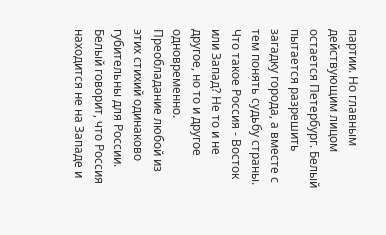партии. Но главным действующим лицом остается Петербург. Белый пытается разрешить загадку города, а вместе с тем понять судьбу страны. Что такое Россия - Восток или Запад? Не то и не другое, но то и другое одновременно. Преобладание любой из этих стихий одинаково губительны для России. Белый говорит, что Россия находится не на Западе и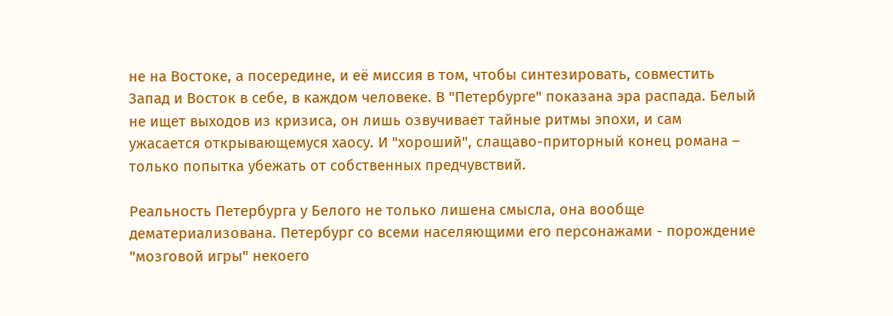не на Востоке, а посередине, и её миссия в том, чтобы синтезировать, совместить Запад и Восток в себе, в каждом человеке. В "Петербурге" показана эра распада. Белый не ищет выходов из кризиса, он лишь озвучивает тайные ритмы эпохи, и сам ужасается открывающемуся хаосу. И "хороший", слащаво-приторный конец романа – только попытка убежать от собственных предчувствий.

Реальность Петербурга у Белого не только лишена смысла, она вообще дематериализована. Петербург со всеми населяющими его персонажами - порождение "мозговой игры" некоего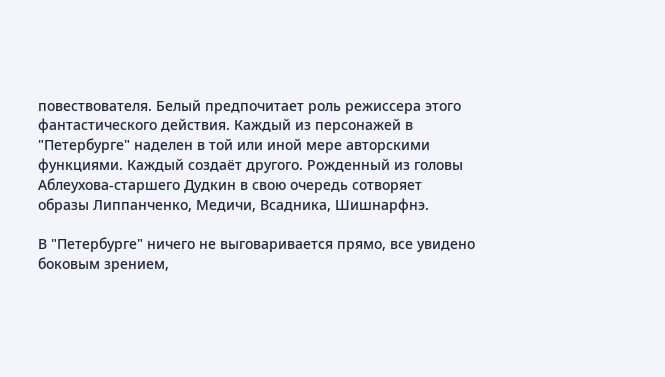повествователя. Белый предпочитает роль режиссера этого фантастического действия. Каждый из персонажей в "Петербурге" наделен в той или иной мере авторскими функциями. Каждый создаёт другого. Рожденный из головы Аблеухова-старшего Дудкин в свою очередь сотворяет образы Липпанченко, Медичи, Всадника, Шишнарфнэ.

В "Петербурге" ничего не выговаривается прямо, все увидено боковым зрением,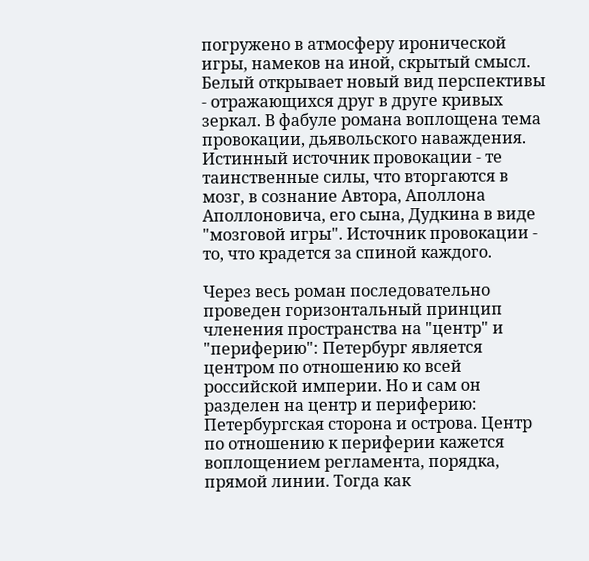погружено в атмосферу иронической игры, намеков на иной, скрытый смысл. Белый открывает новый вид перспективы - отражающихся друг в друге кривых зеркал. В фабуле романа воплощена тема провокации, дьявольского наваждения. Истинный источник провокации - те таинственные силы, что вторгаются в мозг, в сознание Автора, Аполлона Аполлоновича, его сына, Дудкина в виде "мозговой игры". Источник провокации - то, что крадется за спиной каждого.

Через весь роман последовательно проведен горизонтальный принцип членения пространства на "центр" и "периферию": Петербург является центром по отношению ко всей российской империи. Но и сам он разделен на центр и периферию: Петербургская сторона и острова. Центр по отношению к периферии кажется воплощением регламента, порядка, прямой линии. Тогда как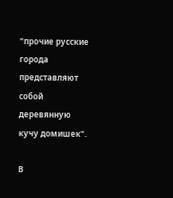"прочие русские города представляют собой деревянную кучу домишек".

В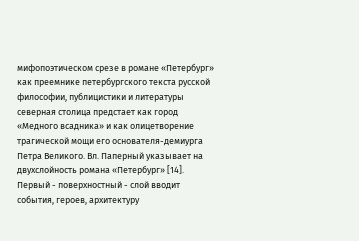мифопоэтическом срезе в романе «Петербург» как преемнике петербургского текста русской философии, публицистики и литературы северная столица предстает как город «Медного всадника» и как олицетворение трагической мощи его основателя-демиурга Петра Великого. Вл. Паперный указывает на двухслойность романа «Петербург» [14]. Первый - поверхностный - слой вводит события, героев, архитектуру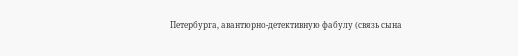Петербурга, авантюрно-детективную фабулу (связь сына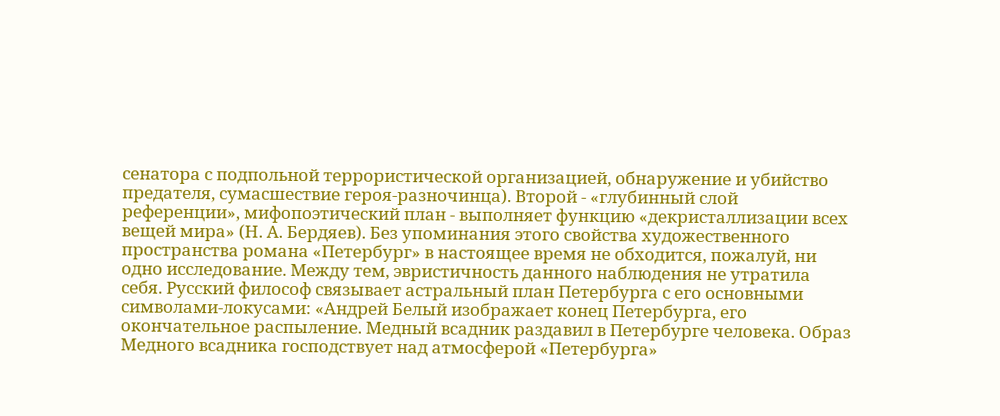сенатора с подпольной террористической организацией, обнаружение и убийство предателя, сумасшествие героя-разночинца). Второй - «глубинный слой референции», мифопоэтический план - выполняет функцию «декристаллизации всех вещей мира» (Н. А. Бердяев). Без упоминания этого свойства художественного пространства романа «Петербург» в настоящее время не обходится, пожалуй, ни одно исследование. Между тем, эвристичность данного наблюдения не утратила себя. Русский философ связывает астральный план Петербурга с его основными символами-локусами: «Андрей Белый изображает конец Петербурга, его окончательное распыление. Медный всадник раздавил в Петербурге человека. Образ Медного всадника господствует над атмосферой «Петербурга»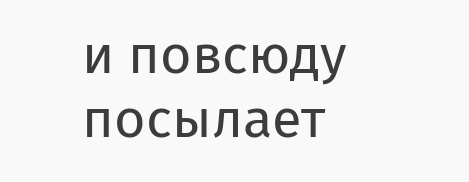и повсюду посылает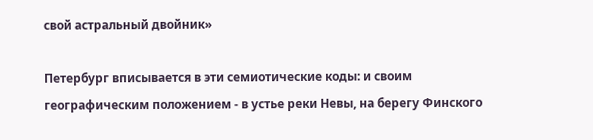свой астральный двойник»

Петербург вписывается в эти семиотические коды: и своим географическим положением - в устье реки Невы, на берегу Финского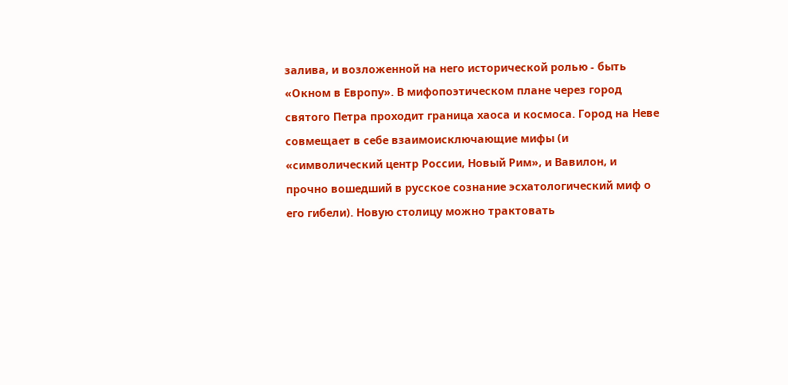залива, и возложенной на него исторической ролью - быть «Окном в Европу». В мифопоэтическом плане через город святого Петра проходит граница хаоса и космоса. Город на Неве совмещает в себе взаимоисключающие мифы (и «символический центр России, Новый Рим», и Вавилон, и прочно вошедший в русское сознание эсхатологический миф о его гибели). Новую столицу можно трактовать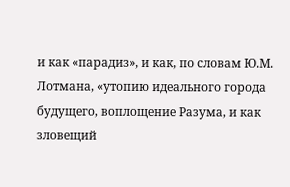и как «парадиз», и как, по словам Ю.М. Лотмана, «утопию идеального города будущего, воплощение Разума, и как зловещий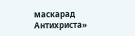маскарад Антихриста»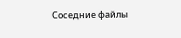Соседние файлы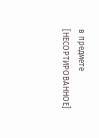в предмете [НЕСОРТИРОВАННОЕ]